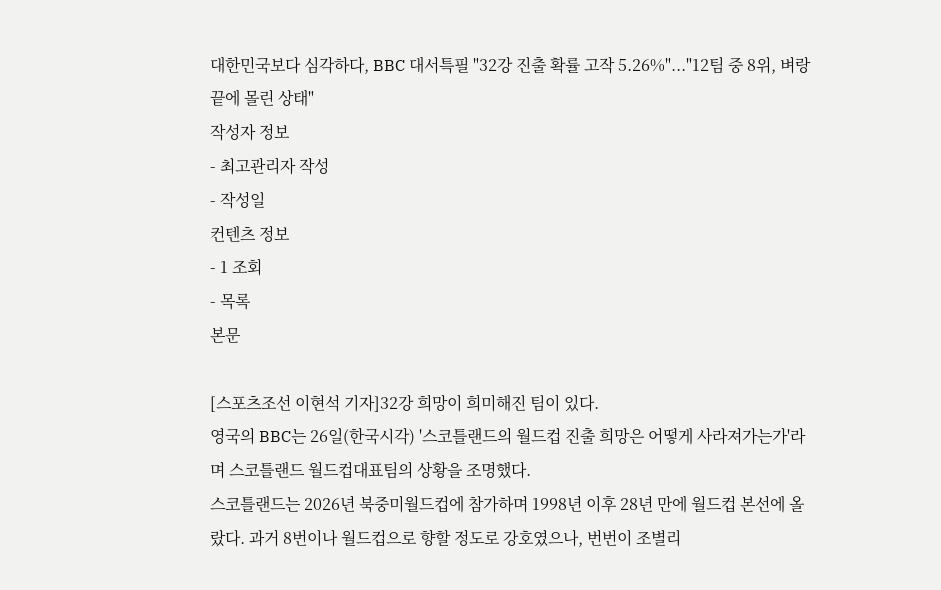대한민국보다 심각하다, BBC 대서특필 "32강 진출 확률 고작 5.26%"..."12팀 중 8위, 벼랑 끝에 몰린 상태"
작성자 정보
- 최고관리자 작성
- 작성일
컨텐츠 정보
- 1 조회
- 목록
본문

[스포츠조선 이현석 기자]32강 희망이 희미해진 팀이 있다.
영국의 BBC는 26일(한국시각) '스코틀랜드의 월드컵 진출 희망은 어떻게 사라져가는가'라며 스코틀랜드 월드컵대표팀의 상황을 조명했다.
스코틀랜드는 2026년 북중미월드컵에 참가하며 1998년 이후 28년 만에 월드컵 본선에 올랐다. 과거 8번이나 월드컵으로 향할 정도로 강호였으나, 번번이 조별리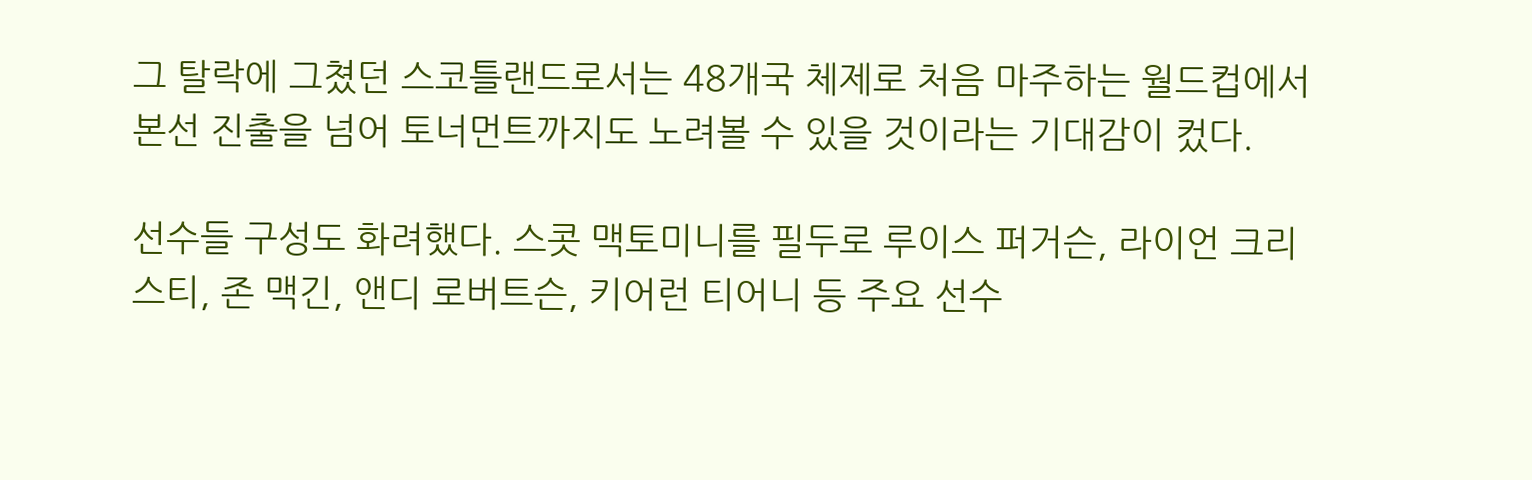그 탈락에 그쳤던 스코틀랜드로서는 48개국 체제로 처음 마주하는 월드컵에서 본선 진출을 넘어 토너먼트까지도 노려볼 수 있을 것이라는 기대감이 컸다.

선수들 구성도 화려했다. 스콧 맥토미니를 필두로 루이스 퍼거슨, 라이언 크리스티, 존 맥긴, 앤디 로버트슨, 키어런 티어니 등 주요 선수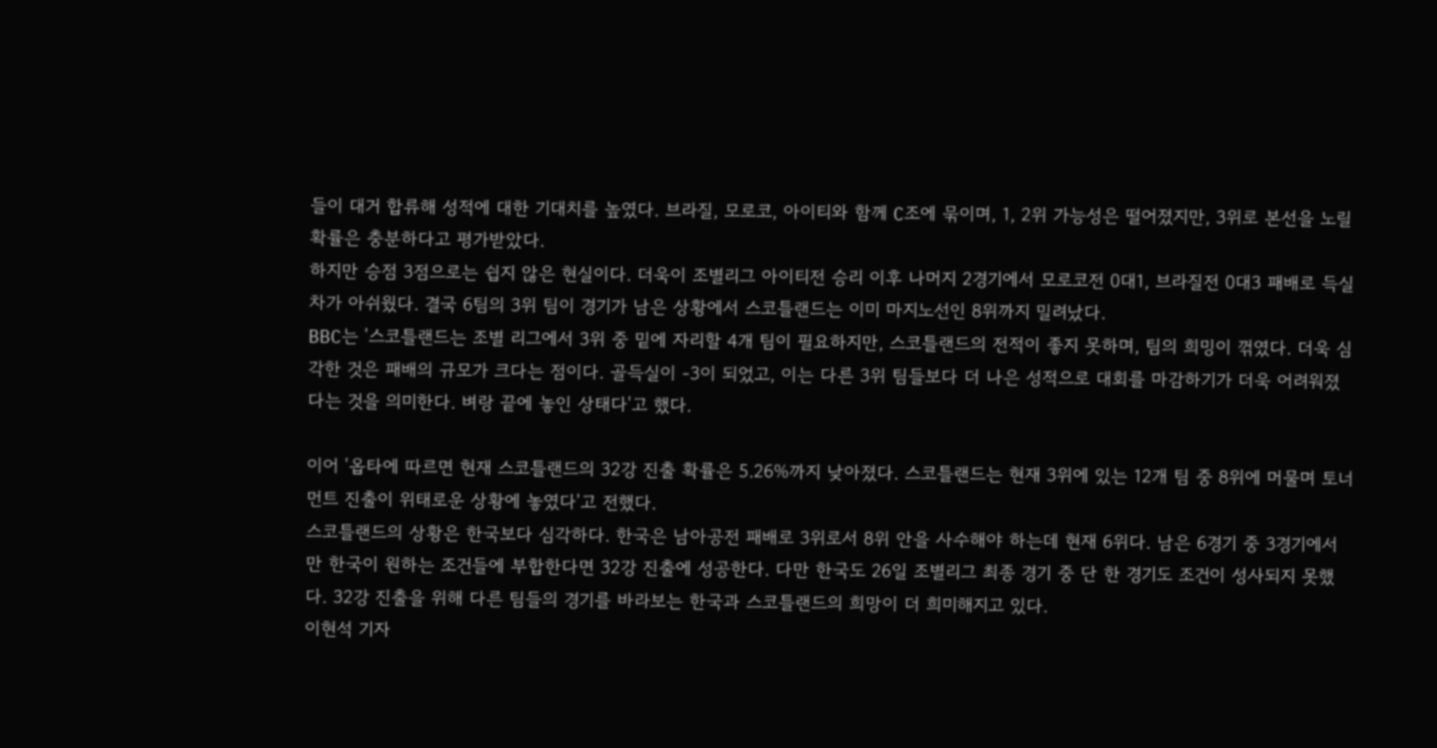들이 대거 합류해 성적에 대한 기대치를 높였다. 브라질, 모로코, 아이티와 함께 C조에 묶이며, 1, 2위 가능성은 떨어졌지만, 3위로 본선을 노릴 확률은 충분하다고 평가받았다.
하지만 승점 3점으로는 쉽지 않은 현실이다. 더욱이 조별리그 아이티전 승리 이후 나머지 2경기에서 모로코전 0대1, 브라질전 0대3 패배로 득실 차가 아쉬웠다. 결국 6팀의 3위 팀이 경기가 남은 상황에서 스코틀랜드는 이미 마지노선인 8위까지 밀려났다.
BBC는 '스코틀랜드는 조별 리그에서 3위 중 밑에 자리할 4개 팀이 필요하지만, 스코틀랜드의 전적이 좋지 못하며, 팀의 희밍이 꺾였다. 더욱 심각한 것은 패배의 규모가 크다는 점이다. 골득실이 -3이 되었고, 이는 다른 3위 팀들보다 더 나은 성적으로 대회를 마감하기가 더욱 어려워졌다는 것을 의미한다. 벼랑 끝에 놓인 상태다'고 했다.

이어 '옵타에 따르면 현재 스코틀랜드의 32강 진출 확률은 5.26%까지 낮아졌다. 스코틀랜드는 현재 3위에 있는 12개 팀 중 8위에 머물며 토너먼트 진출이 위태로운 상황에 놓였다'고 전했다.
스코틀랜드의 상황은 한국보다 심각하다. 한국은 남아공전 패배로 3위로서 8위 안을 사수해야 하는데 현재 6위다. 남은 6경기 중 3경기에서만 한국이 원하는 조건들에 부합한다면 32강 진출에 성공한다. 다만 한국도 26일 조별리그 최종 경기 중 단 한 경기도 조건이 성사되지 못했다. 32강 진출을 위해 다른 팀들의 경기를 바라보는 한국과 스코틀랜드의 희망이 더 희미해지고 있다.
이현석 기자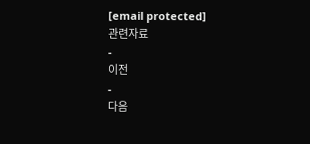[email protected]
관련자료
-
이전
-
다음